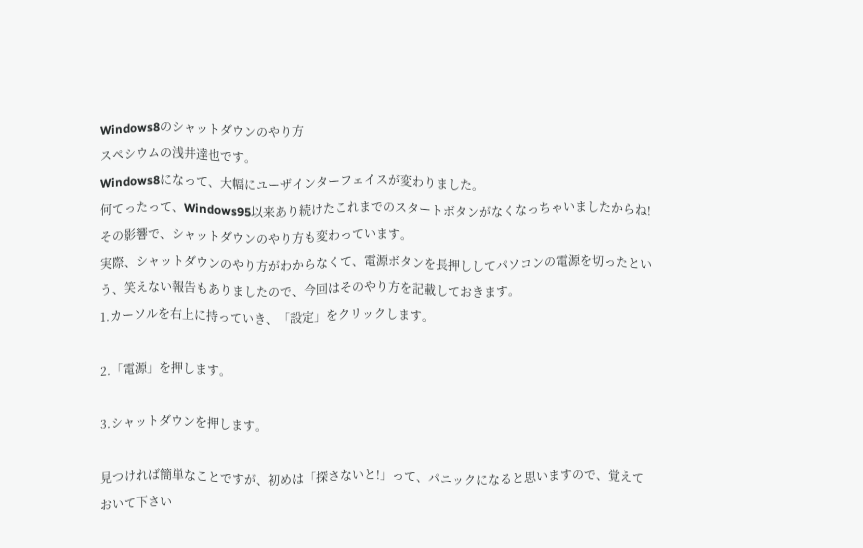Windows8のシャットダウンのやり方
スペシウムの浅井達也です。
Windows8になって、大幅にユーザインターフェイスが変わりました。
何てったって、Windows95以来あり続けたこれまでのスタートボタンがなくなっちゃいましたからね!
その影響で、シャットダウンのやり方も変わっています。
実際、シャットダウンのやり方がわからなくて、電源ボタンを長押ししてパソコンの電源を切ったという、笑えない報告もありましたので、今回はそのやり方を記載しておきます。
1.カーソルを右上に持っていき、「設定」をクリックします。

2.「電源」を押します。

3.シャットダウンを押します。

見つければ簡単なことですが、初めは「探さないと!」って、パニックになると思いますので、覚えておいて下さい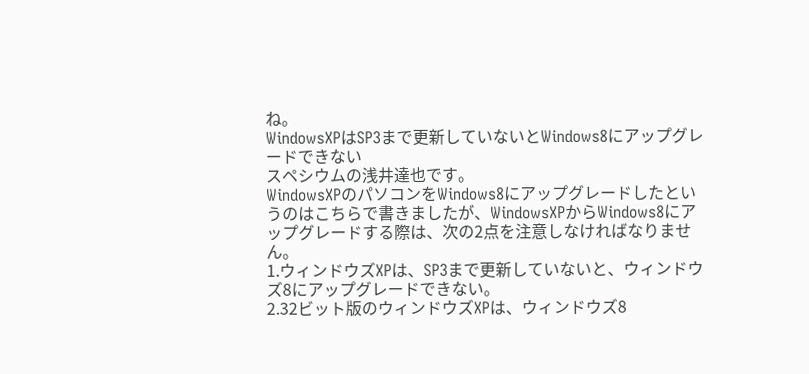ね。
WindowsXPはSP3まで更新していないとWindows8にアップグレードできない
スペシウムの浅井達也です。
WindowsXPのパソコンをWindows8にアップグレードしたというのはこちらで書きましたが、WindowsXPからWindows8にアップグレードする際は、次の2点を注意しなければなりません。
1.ウィンドウズXPは、SP3まで更新していないと、ウィンドウズ8にアップグレードできない。
2.32ビット版のウィンドウズXPは、ウィンドウズ8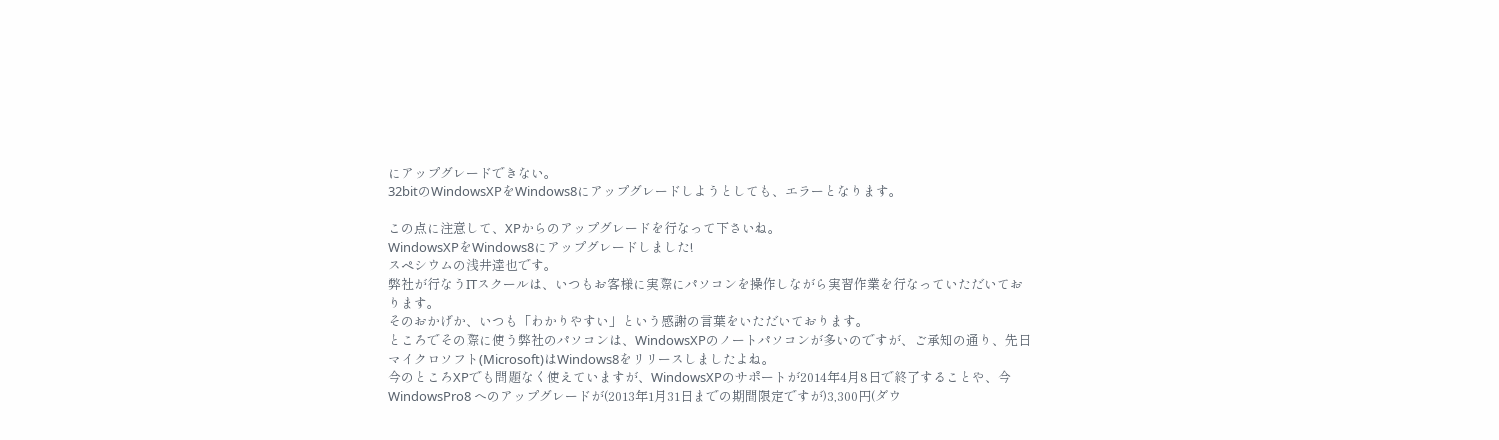にアップグレードできない。
32bitのWindowsXPをWindows8にアップグレードしようとしても、エラーとなります。

この点に注意して、XPからのアップグレードを行なって下さいね。
WindowsXPをWindows8にアップグレードしました!
スペシウムの浅井達也です。
弊社が行なうITスクールは、いつもお客様に実際にパソコンを操作しながら実習作業を行なっていただいております。
そのおかげか、いつも「わかりやすい」という感謝の言葉をいただいております。
ところでその際に使う弊社のパソコンは、WindowsXPのノートパソコンが多いのですが、ご承知の通り、先日マイクロソフト(Microsoft)はWindows8をリリースしましたよね。
今のところXPでも問題なく使えていますが、WindowsXPのサポートが2014年4月8日で終了することや、今WindowsPro8 へのアップグレードが(2013年1月31日までの期間限定ですが)3,300円(ダウ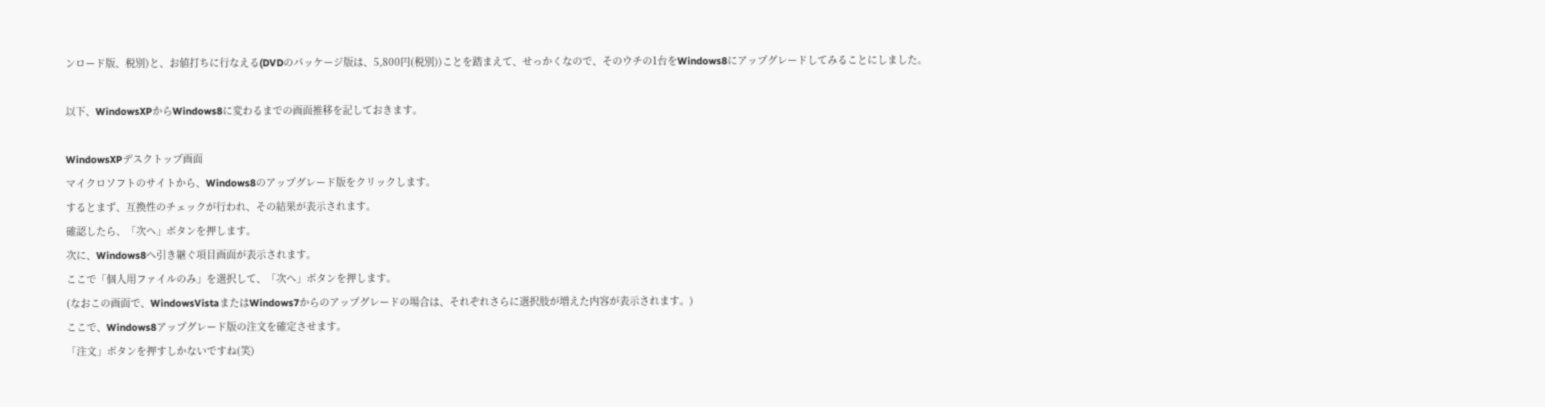ンロード版、税別)と、お値打ちに行なえる(DVDのパッケージ版は、5,800円(税別))ことを踏まえて、せっかくなので、そのウチの1台をWindows8にアップグレードしてみることにしました。

以下、WindowsXPからWindows8に変わるまでの画面推移を記しておきます。

WindowsXPデスクトップ画面
マイクロソフトのサイトから、Windows8のアップグレード版をクリックします。
するとまず、互換性のチェックが行われ、その結果が表示されます。
確認したら、「次へ」ボタンを押します。
次に、Windows8へ引き継ぐ項目画面が表示されます。
ここで「個人用ファイルのみ」を選択して、「次へ」ボタンを押します。
(なおこの画面で、WindowsVistaまたはWindows7からのアップグレードの場合は、それぞれさらに選択肢が増えた内容が表示されます。)
ここで、Windows8アップグレード版の注文を確定させます。
「注文」ボタンを押すしかないですね(笑)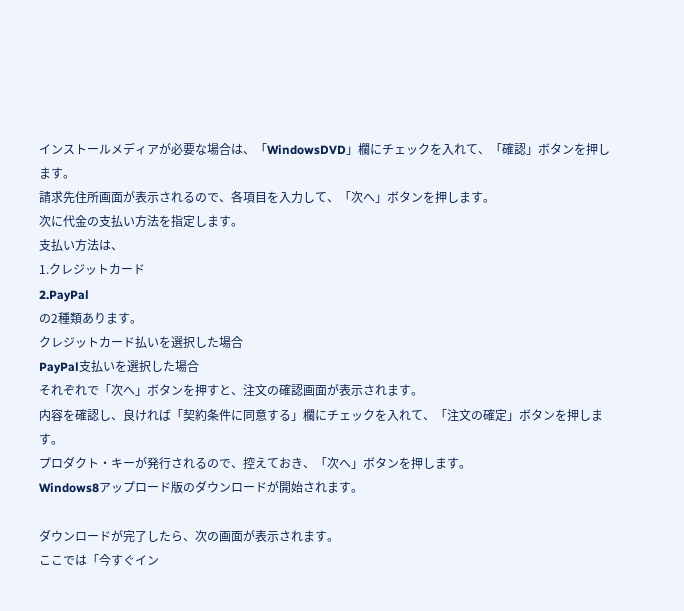インストールメディアが必要な場合は、「WindowsDVD」欄にチェックを入れて、「確認」ボタンを押します。
請求先住所画面が表示されるので、各項目を入力して、「次へ」ボタンを押します。
次に代金の支払い方法を指定します。
支払い方法は、
1.クレジットカード
2.PayPal
の2種類あります。
クレジットカード払いを選択した場合
PayPal支払いを選択した場合
それぞれで「次へ」ボタンを押すと、注文の確認画面が表示されます。
内容を確認し、良ければ「契約条件に同意する」欄にチェックを入れて、「注文の確定」ボタンを押します。
プロダクト・キーが発行されるので、控えておき、「次へ」ボタンを押します。
Windows8アップロード版のダウンロードが開始されます。

ダウンロードが完了したら、次の画面が表示されます。
ここでは「今すぐイン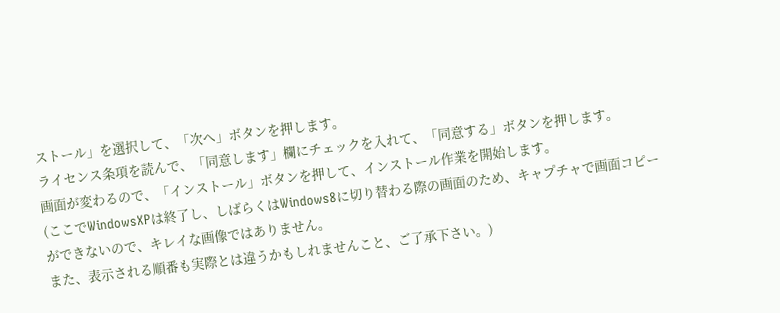ストール」を選択して、「次へ」ボタンを押します。
ライセンス条項を読んで、「同意します」欄にチェックを入れて、「同意する」ボタンを押します。
画面が変わるので、「インストール」ボタンを押して、インストール作業を開始します。
(ここでWindowsXPは終了し、しばらくはWindows8に切り替わる際の画面のため、キャプチャで画面コピーができないので、キレイな画像ではありません。
また、表示される順番も実際とは違うかもしれませんこと、ご了承下さい。)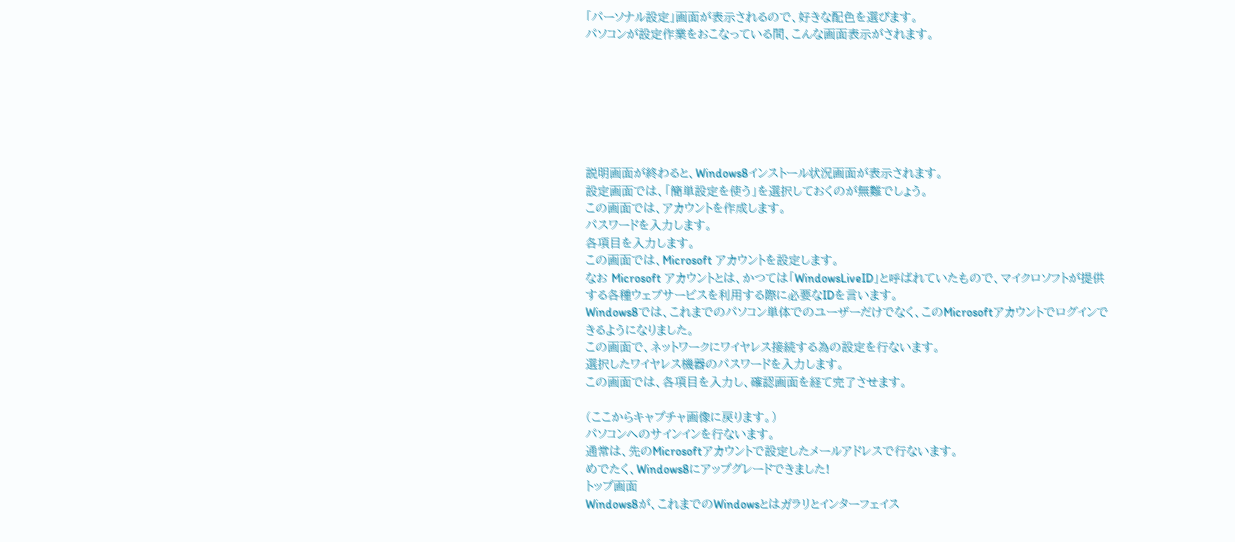「パーソナル設定」画面が表示されるので、好きな配色を選びます。
パソコンが設定作業をおこなっている間、こんな画面表示がされます。







説明画面が終わると、Windows8インストール状況画面が表示されます。
設定画面では、「簡単設定を使う」を選択しておくのが無難でしょう。
この画面では、アカウントを作成します。
パスワードを入力します。
各項目を入力します。
この画面では、Microsoft アカウントを設定します。
なお Microsoft アカウントとは、かつては「WindowsLiveID」と呼ばれていたもので、マイクロソフトが提供する各種ウェブサービスを利用する際に必要なIDを言います。
Windows8では、これまでのパソコン単体でのユーザーだけでなく、このMicrosoftアカウントでログインできるようになりました。
この画面で、ネットワークにワイヤレス接続する為の設定を行ないます。
選択したワイヤレス機器のパスワードを入力します。
この画面では、各項目を入力し、確認画面を経て完了させます。

(ここからキャプチャ画像に戻ります。)
パソコンへのサインインを行ないます。
通常は、先のMicrosoftアカウントで設定したメールアドレスで行ないます。
めでたく、Windows8にアップグレードできました!
トップ画面
Windows8が、これまでのWindowsとはガラリとインターフェイス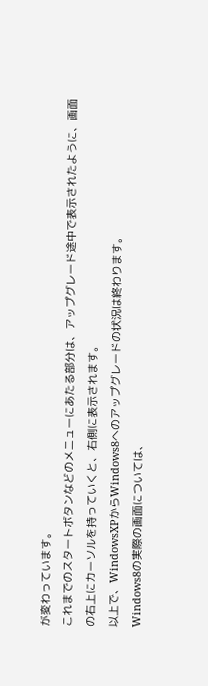が変わっています。
これまでのスタートボタンなどのメニューにあたる部分は、アップグレード途中で表示されたように、画面の右上にカーソルを持っていくと、右側に表示されます。
以上で、WindowsXPからWindows8へのアップグレードの状況は終わります。
Windows8の実際の画面については、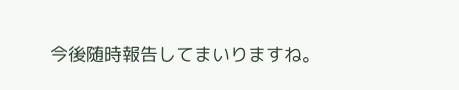今後随時報告してまいりますね。